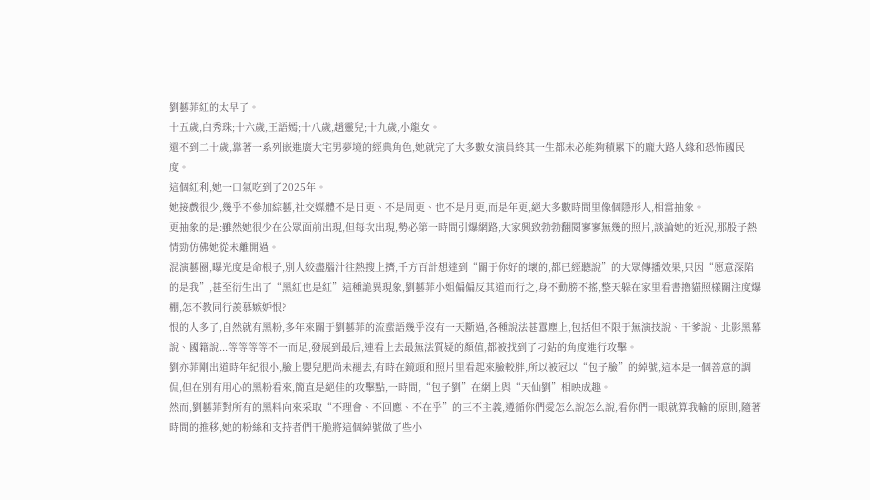劉藝菲紅的太早了。
十五歲,白秀珠;十六歲,王語嫣;十八歲,趙靈兒;十九歲,小龍女。
還不到二十歲,靠著一系列嵌進廣大宅男夢境的經典角色,她就完了大多數女演員終其一生都未必能夠積累下的龐大路人緣和恐怖國民度。
這個紅利,她一口氣吃到了2025年。
她接戲很少,幾乎不參加綜藝,社交媒體不是日更、不是周更、也不是月更,而是年更,絕大多數時間里像個隱形人,相當抽象。
更抽象的是:雖然她很少在公眾面前出現,但每次出現,勢必第一時間引爆網路,大家興致勃勃翻閱寥寥無幾的照片,談論她的近況,那股子熱情勁仿佛她從未離開過。
混演藝圈,曝光度是命根子,別人絞盡腦汁往熱搜上擠,千方百計想達到“關于你好的壞的,都已經聽說”的大眾傳播效果,只因“愿意深陷的是我”,甚至衍生出了“黑紅也是紅”這種詭異現象,劉藝菲小姐偏偏反其道而行之,身不動膀不搖,整天躲在家里看書擼貓照樣關注度爆棚,怎不教同行羨慕嫉妒恨?
恨的人多了,自然就有黑粉,多年來關于劉藝菲的流蜚語幾乎沒有一天斷過,各種說法甚囂塵上,包括但不限于無演技說、干爹說、北影黑幕說、國籍說...等等等等不一而足,發展到最后,連看上去最無法質疑的顏值,都被找到了刁鉆的角度進行攻擊。
劉亦菲剛出道時年紀很小,臉上嬰兒肥尚未褪去,有時在鏡頭和照片里看起來臉較胖,所以被冠以“包子臉”的綽號,這本是一個善意的調侃,但在別有用心的黑粉看來,簡直是絕佳的攻擊點,一時間,“包子劉”在網上與“天仙劉”相映成趣。
然而,劉藝菲對所有的黑料向來采取“不理會、不回應、不在乎”的三不主義,遵循你們愛怎么說怎么說,看你們一眼就算我輸的原則,隨著時間的推移,她的粉絲和支持者們干脆將這個綽號做了些小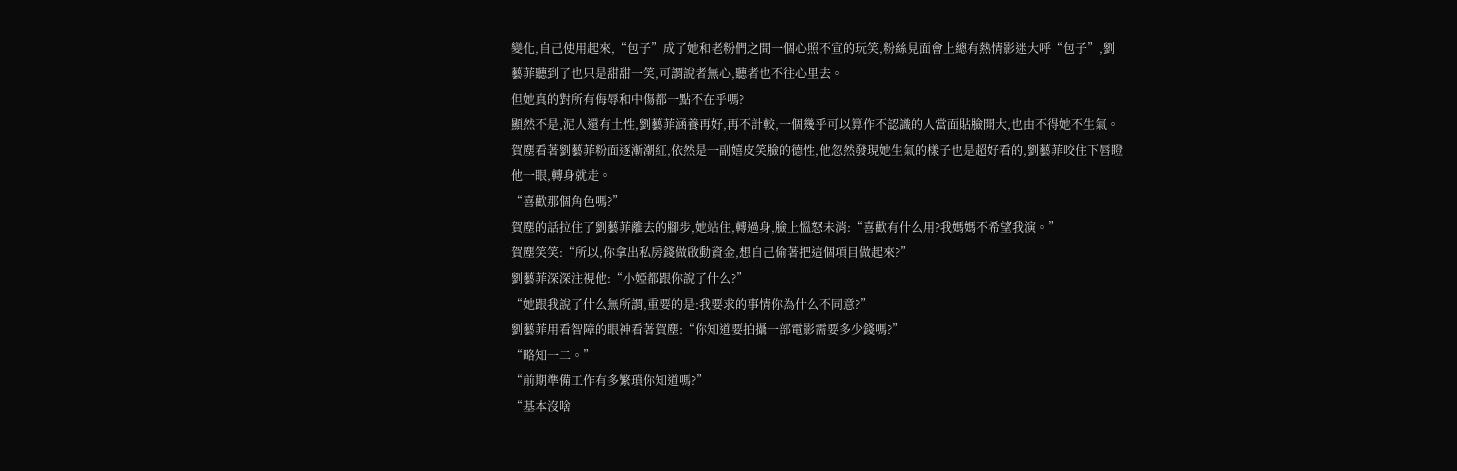變化,自己使用起來,“包子”成了她和老粉們之間一個心照不宣的玩笑,粉絲見面會上總有熱情影迷大呼“包子”,劉藝菲聽到了也只是甜甜一笑,可謂說者無心,聽者也不往心里去。
但她真的對所有侮辱和中傷都一點不在乎嗎?
顯然不是,泥人還有土性,劉藝菲涵養再好,再不計較,一個幾乎可以算作不認識的人當面貼臉開大,也由不得她不生氣。
賀塵看著劉藝菲粉面逐漸潮紅,依然是一副嬉皮笑臉的德性,他忽然發現她生氣的樣子也是超好看的,劉藝菲咬住下唇瞪他一眼,轉身就走。
“喜歡那個角色嗎?”
賀塵的話拉住了劉藝菲離去的腳步,她站住,轉過身,臉上慍怒未消:“喜歡有什么用?我媽媽不希望我演。”
賀塵笑笑:“所以,你拿出私房錢做啟動資金,想自己偷著把這個項目做起來?”
劉藝菲深深注視他:“小婭都跟你說了什么?”
“她跟我說了什么無所謂,重要的是:我要求的事情你為什么不同意?”
劉藝菲用看智障的眼神看著賀塵:“你知道要拍攝一部電影需要多少錢嗎?”
“略知一二。”
“前期準備工作有多繁瑣你知道嗎?”
“基本沒啥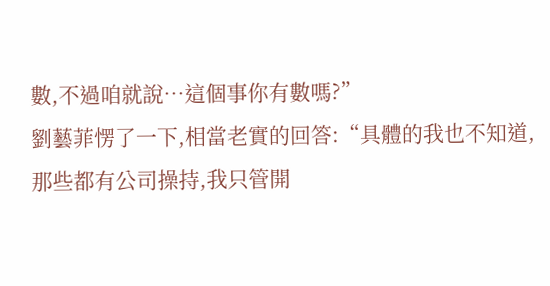數,不過咱就說…這個事你有數嗎?”
劉藝菲愣了一下,相當老實的回答:“具體的我也不知道,那些都有公司操持,我只管開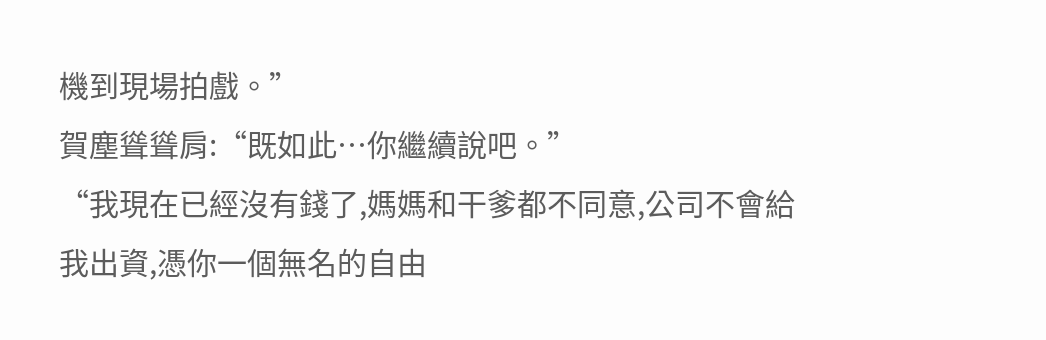機到現場拍戲。”
賀塵聳聳肩:“既如此…你繼續說吧。”
“我現在已經沒有錢了,媽媽和干爹都不同意,公司不會給我出資,憑你一個無名的自由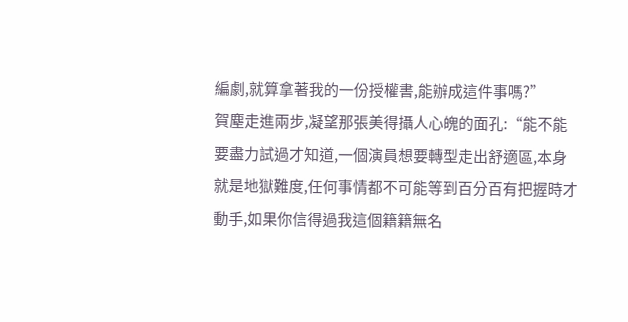編劇,就算拿著我的一份授權書,能辦成這件事嗎?”
賀塵走進兩步,凝望那張美得攝人心魄的面孔:“能不能要盡力試過才知道,一個演員想要轉型走出舒適區,本身就是地獄難度,任何事情都不可能等到百分百有把握時才動手,如果你信得過我這個籍籍無名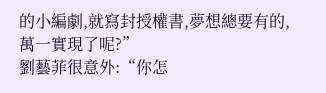的小編劇,就寫封授權書,夢想總要有的,萬一實現了呢?”
劉藝菲很意外:“你怎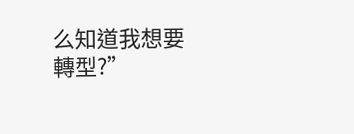么知道我想要轉型?”